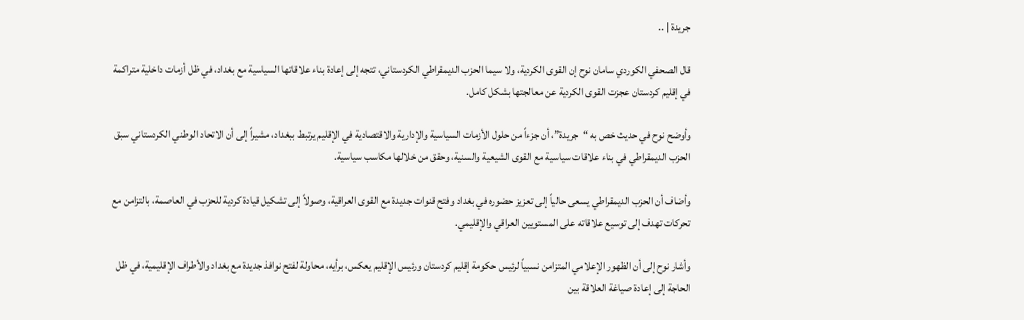جريدة | ..

قال الصحفي الكوردي سامان نوح إن القوى الكردية، ولا سيما الحزب الديمقراطي الكردستاني، تتجه إلى إعادة بناء علاقاتها السياسية مع بغداد، في ظل أزمات داخلية متراكمة في إقليم كردستان عجزت القوى الكردية عن معالجتها بشكل كامل.

وأوضح نوح في حديث خص به “جريدة”، أن جزءاً من حلول الأزمات السياسية والإدارية والاقتصادية في الإقليم يرتبط ببغداد، مشيراً إلى أن الاتحاد الوطني الكردستاني سبق الحزب الديمقراطي في بناء علاقات سياسية مع القوى الشيعية والسنية، وحقق من خلالها مكاسب سياسية.

وأضاف أن الحزب الديمقراطي يسعى حالياً إلى تعزيز حضوره في بغداد وفتح قنوات جديدة مع القوى العراقية، وصولاً إلى تشكيل قيادة كردية للحزب في العاصمة، بالتزامن مع تحركات تهدف إلى توسيع علاقاته على المستويين العراقي والإقليمي.

وأشار نوح إلى أن الظهور الإعلامي المتزامن نسبياً لرئيس حكومة إقليم كردستان ورئيس الإقليم يعكس، برأيه، محاولة لفتح نوافذ جديدة مع بغداد والأطراف الإقليمية، في ظل الحاجة إلى إعادة صياغة العلاقة بين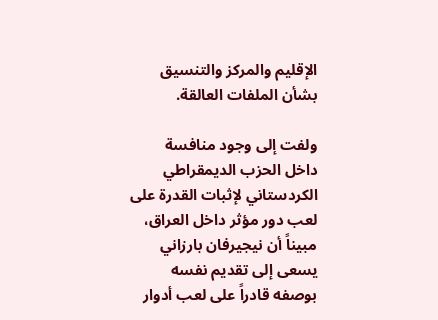الإقليم والمركز والتنسيق بشأن الملفات العالقة.

ولفت إلى وجود منافسة داخل الحزب الديمقراطي الكردستاني لإثبات القدرة على لعب دور مؤثر داخل العراق، مبيناً أن نيجيرفان بارزاني يسعى إلى تقديم نفسه بوصفه قادراً على لعب أدوار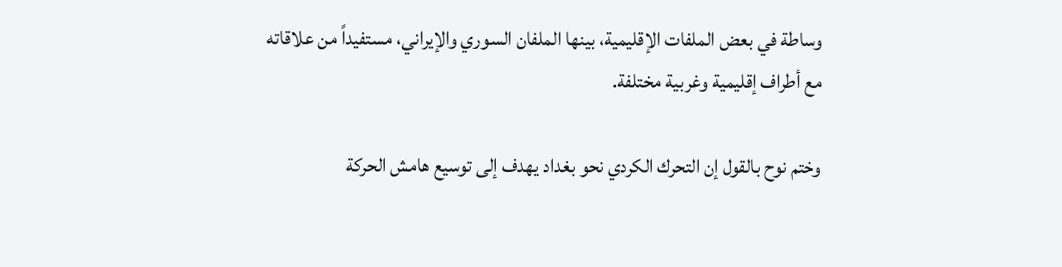وساطة في بعض الملفات الإقليمية، بينها الملفان السوري والإيراني، مستفيداً من علاقاته مع أطراف إقليمية وغربية مختلفة.

وختم نوح بالقول إن التحرك الكردي نحو بغداد يهدف إلى توسيع هامش الحركة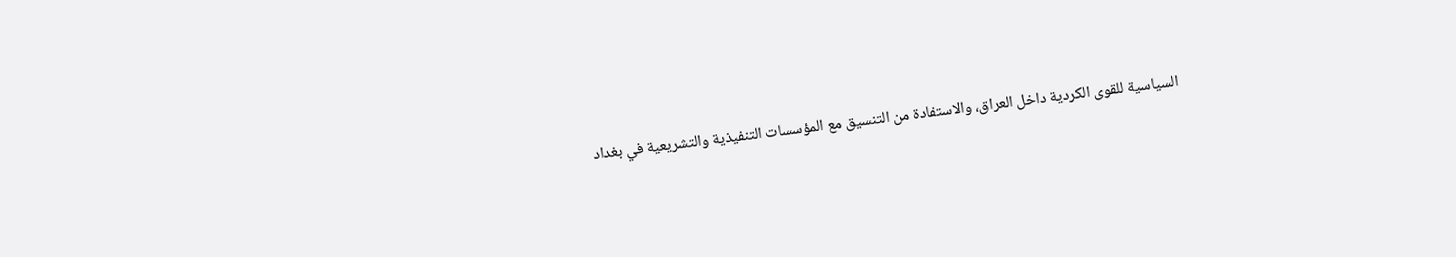السياسية للقوى الكردية داخل العراق، والاستفادة من التنسيق مع المؤسسات التنفيذية والتشريعية في بغداد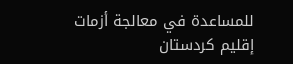للمساعدة في معالجة أزمات إقليم كردستان